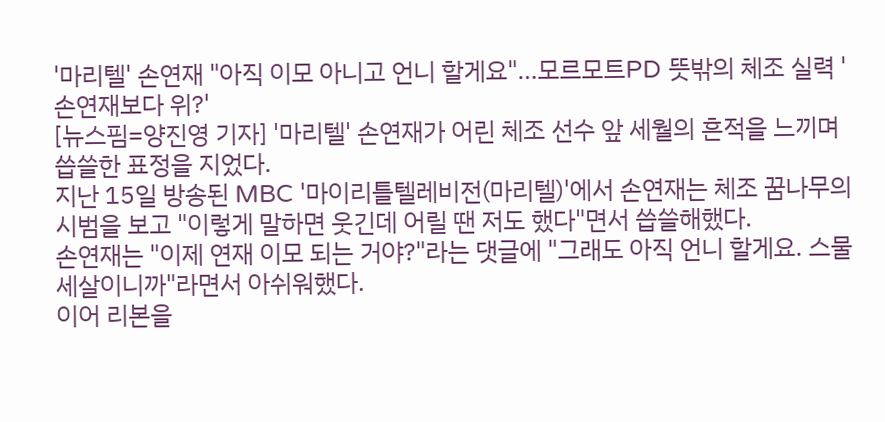'마리텔' 손연재 "아직 이모 아니고 언니 할게요"…모르모트PD 뜻밖의 체조 실력 '손연재보다 위?'
[뉴스핌=양진영 기자] '마리텔' 손연재가 어린 체조 선수 앞 세월의 흔적을 느끼며 씁쓸한 표정을 지었다.
지난 15일 방송된 MBC '마이리틀텔레비전(마리텔)'에서 손연재는 체조 꿈나무의 시범을 보고 "이렇게 말하면 웃긴데 어릴 땐 저도 했다"면서 씁쓸해했다.
손연재는 "이제 연재 이모 되는 거야?"라는 댓글에 "그래도 아직 언니 할게요. 스물 세살이니까"라면서 아쉬워했다.
이어 리본을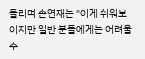돌리며 손연재는 "이게 쉬워보이지만 일반 분들에게는 어려울 수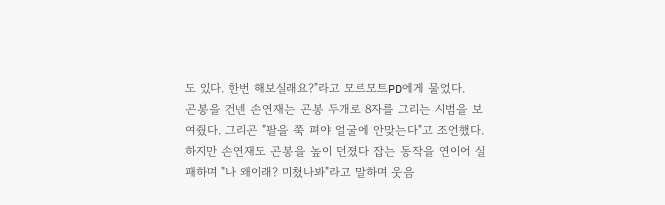도 있다. 한번 해보실래요?"라고 모르모트PD에게 물었다.
곤봉을 건넨 손연재는 곤봉 두개로 8자를 그리는 시범을 보여줬다. 그리곤 "팔을 쭉 펴야 얼굴에 안맞는다"고 조언했다.
하지만 손연재도 곤봉을 높이 던졌다 잡는 동작을 연이어 실패하며 "나 왜이래? 미쳤나봐"라고 말하며 웃음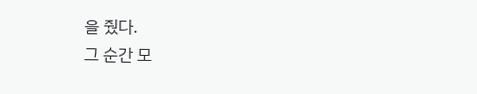을 줬다.
그 순간 모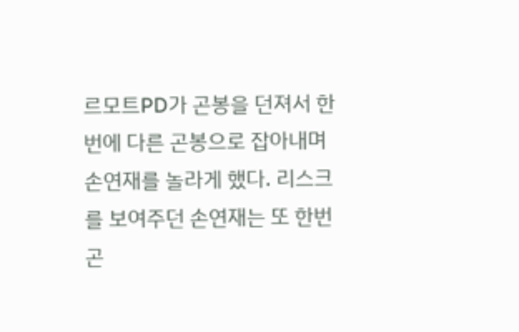르모트PD가 곤봉을 던져서 한 번에 다른 곤봉으로 잡아내며 손연재를 놀라게 했다. 리스크를 보여주던 손연재는 또 한번 곤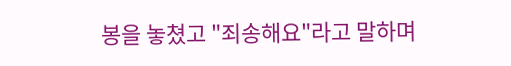봉을 놓쳤고 "죄송해요"라고 말하며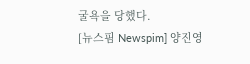굴욕을 당했다.
[뉴스핌 Newspim] 양진영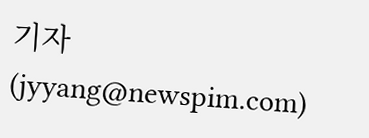기자 (jyyang@newspim.com)